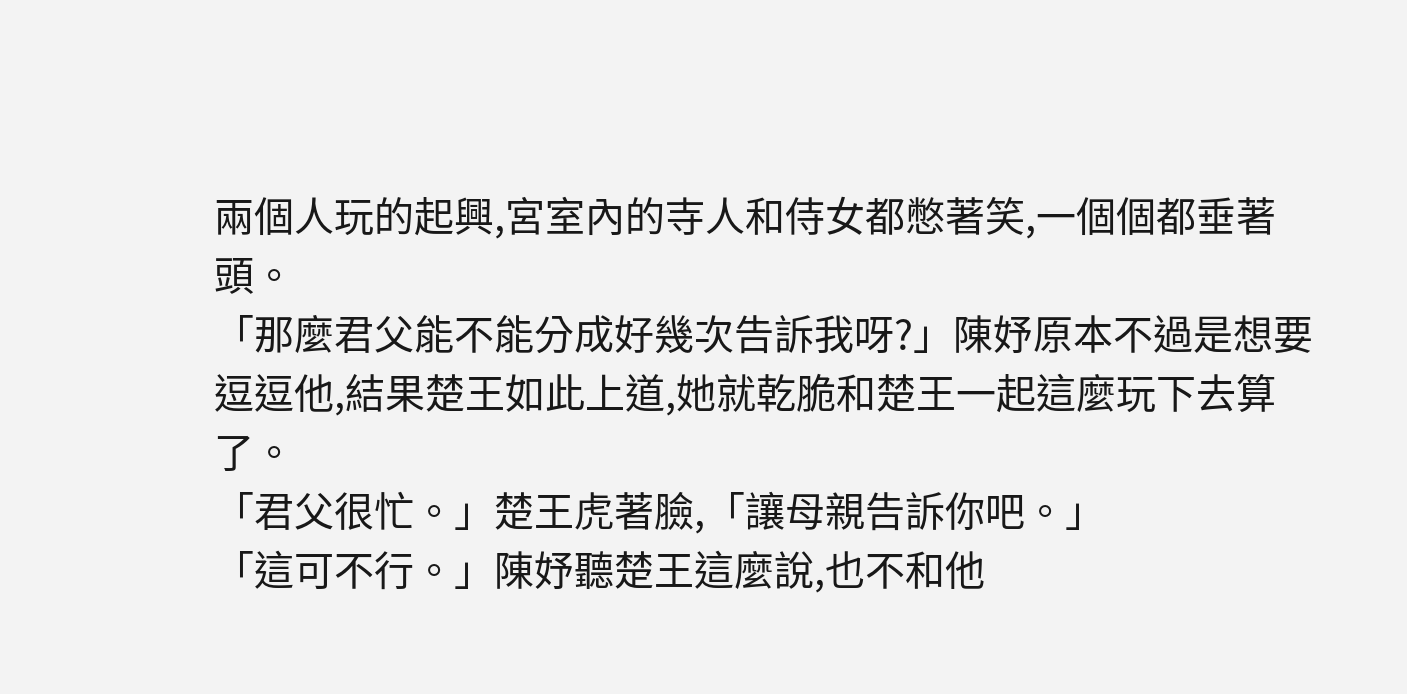兩個人玩的起興,宮室內的寺人和侍女都憋著笑,一個個都垂著頭。
「那麼君父能不能分成好幾次告訴我呀?」陳妤原本不過是想要逗逗他,結果楚王如此上道,她就乾脆和楚王一起這麼玩下去算了。
「君父很忙。」楚王虎著臉,「讓母親告訴你吧。」
「這可不行。」陳妤聽楚王這麼說,也不和他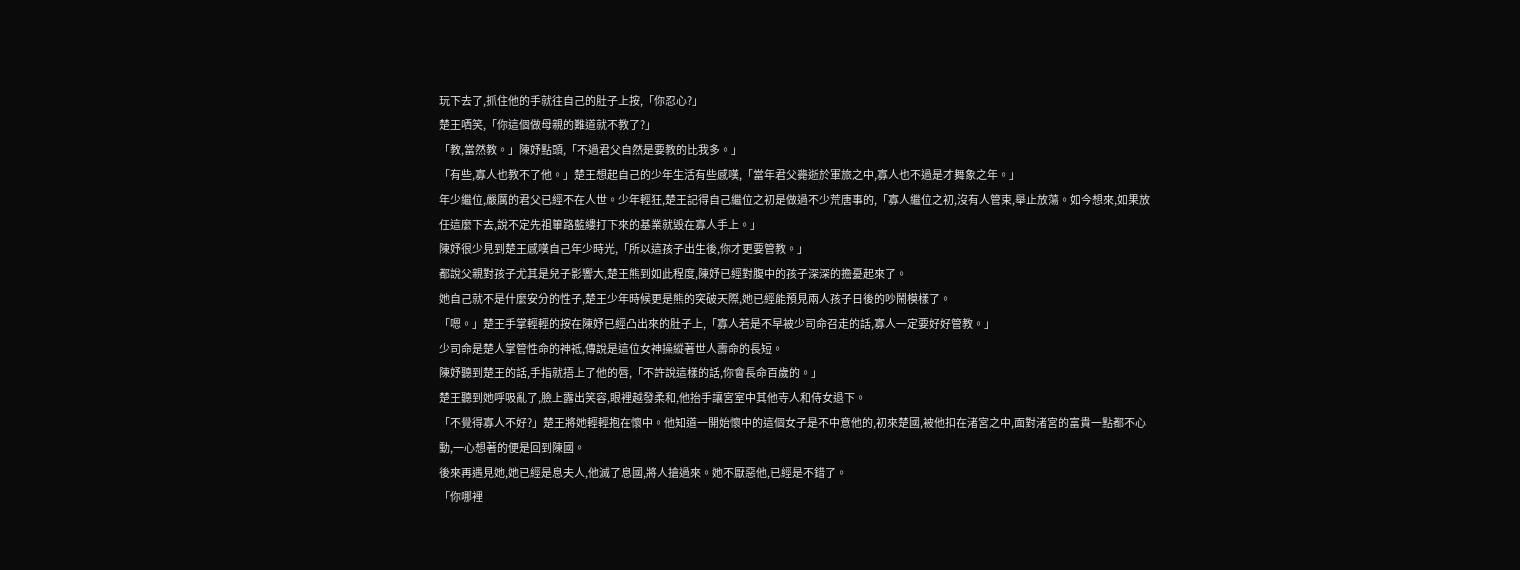玩下去了,抓住他的手就往自己的肚子上按,「你忍心?」
楚王哂笑,「你這個做母親的難道就不教了?」
「教,當然教。」陳妤點頭,「不過君父自然是要教的比我多。」
「有些,寡人也教不了他。」楚王想起自己的少年生活有些感嘆,「當年君父薨逝於軍旅之中,寡人也不過是才舞象之年。」
年少繼位,嚴厲的君父已經不在人世。少年輕狂,楚王記得自己繼位之初是做過不少荒唐事的,「寡人繼位之初,沒有人管束,舉止放蕩。如今想來,如果放任這麼下去,說不定先祖篳路藍縷打下來的基業就毀在寡人手上。」
陳妤很少見到楚王感嘆自己年少時光,「所以這孩子出生後,你才更要管教。」
都說父親對孩子尤其是兒子影響大,楚王熊到如此程度,陳妤已經對腹中的孩子深深的擔憂起來了。
她自己就不是什麼安分的性子,楚王少年時候更是熊的突破天際,她已經能預見兩人孩子日後的吵鬧模樣了。
「嗯。」楚王手掌輕輕的按在陳妤已經凸出來的肚子上,「寡人若是不早被少司命召走的話,寡人一定要好好管教。」
少司命是楚人掌管性命的神祗,傳說是這位女神操縱著世人壽命的長短。
陳妤聽到楚王的話,手指就捂上了他的唇,「不許說這樣的話,你會長命百歲的。」
楚王聽到她呼吸亂了,臉上露出笑容,眼裡越發柔和,他抬手讓宮室中其他寺人和侍女退下。
「不覺得寡人不好?」楚王將她輕輕抱在懷中。他知道一開始懷中的這個女子是不中意他的,初來楚國,被他扣在渚宮之中,面對渚宮的富貴一點都不心動,一心想著的便是回到陳國。
後來再遇見她,她已經是息夫人,他滅了息國,將人搶過來。她不厭惡他,已經是不錯了。
「你哪裡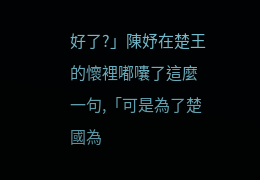好了?」陳妤在楚王的懷裡嘟囔了這麼一句,「可是為了楚國為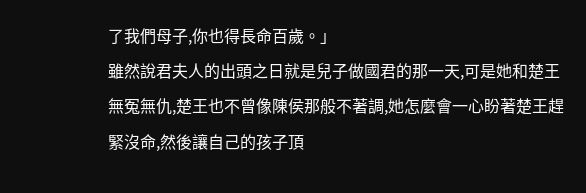了我們母子,你也得長命百歲。」
雖然說君夫人的出頭之日就是兒子做國君的那一天,可是她和楚王無冤無仇,楚王也不曾像陳侯那般不著調,她怎麼會一心盼著楚王趕緊沒命,然後讓自己的孩子頂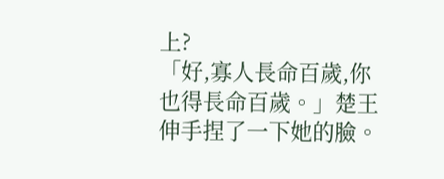上?
「好,寡人長命百歲,你也得長命百歲。」楚王伸手捏了一下她的臉。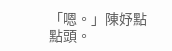「嗯。」陳妤點點頭。